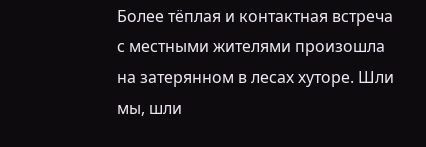Более тёплая и контактная встреча с местными жителями произошла на затерянном в лесах хуторе. Шли мы, шли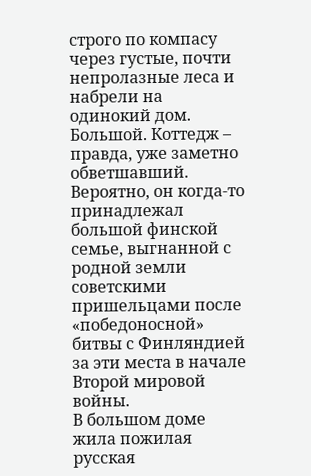строго по компасу через густые, почти непролазные леса и набрели на одинокий дом. Большой. Коттедж – правда, уже заметно обветшавший. Вероятно, он когда-то принадлежал большой финской семье, выгнанной с родной земли советскими пришельцами после «победоносной» битвы с Финляндией за эти места в начале Второй мировой войны.
В большом доме жила пожилая русская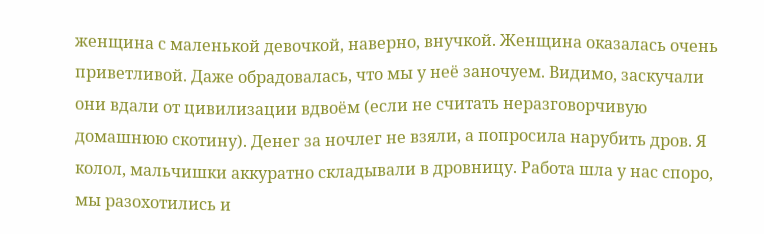женщина с маленькой девочкой, наверно, внучкой. Женщина оказалась очень приветливой. Даже обрадовалась, что мы у неё заночуем. Видимо, заскучали они вдали от цивилизации вдвоём (если не считать неразговорчивую домашнюю скотину). Денег за ночлег не взяли, а попросила нарубить дров. Я колол, мальчишки аккуратно складывали в дровницу. Работа шла у нас споро, мы разохотились и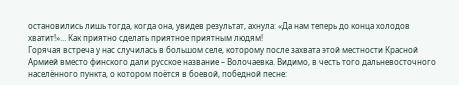остановились лишь тогда, когда она, увидев результат, ахнула: «Да нам теперь до конца холодов хватит!»… Как приятно сделать приятное приятным людям!
Горячая встреча у нас случилась в большом селе, которому после захвата этой местности Красной Армией вместо финского дали русское название – Волочаевка. Видимо, в честь того дальневосточного населённого пункта, о котором поётся в боевой, победной песне: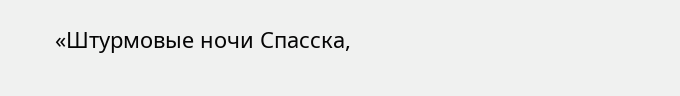«Штурмовые ночи Спасска,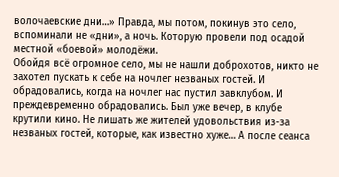волочаевские дни…» Правда, мы потом, покинув это село, вспоминали не «дни», а ночь. Которую провели под осадой местной «боевой» молодёжи.
Обойдя всё огромное село, мы не нашли доброхотов, никто не захотел пускать к себе на ночлег незваных гостей. И обрадовались, когда на ночлег нас пустил завклубом. И преждевременно обрадовались. Был уже вечер, в клубе крутили кино. Не лишать же жителей удовольствия из-за незваных гостей, которые, как известно хуже… А после сеанса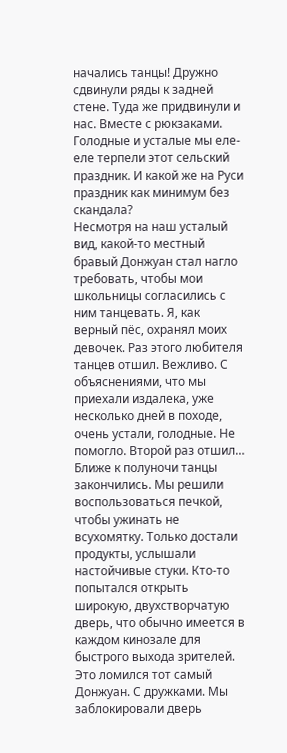начались танцы! Дружно сдвинули ряды к задней стене. Туда же придвинули и нас. Вместе с рюкзаками. Голодные и усталые мы еле-еле терпели этот сельский праздник. И какой же на Руси праздник как минимум без скандала?
Несмотря на наш усталый вид, какой-то местный бравый Донжуан стал нагло требовать, чтобы мои школьницы согласились с ним танцевать. Я, как верный пёс, охранял моих девочек. Раз этого любителя танцев отшил. Вежливо. С объяснениями, что мы приехали издалека, уже несколько дней в походе, очень устали, голодные. Не помогло. Второй раз отшил…
Ближе к полуночи танцы закончились. Мы решили воспользоваться печкой, чтобы ужинать не всухомятку. Только достали продукты, услышали настойчивые стуки. Кто-то попытался открыть широкую, двухстворчатую дверь, что обычно имеется в каждом кинозале для быстрого выхода зрителей. Это ломился тот самый Донжуан. С дружками. Мы заблокировали дверь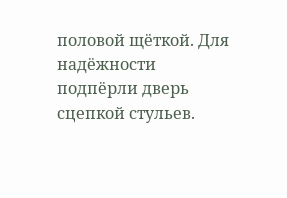половой щёткой. Для надёжности подпёрли дверь сцепкой стульев.